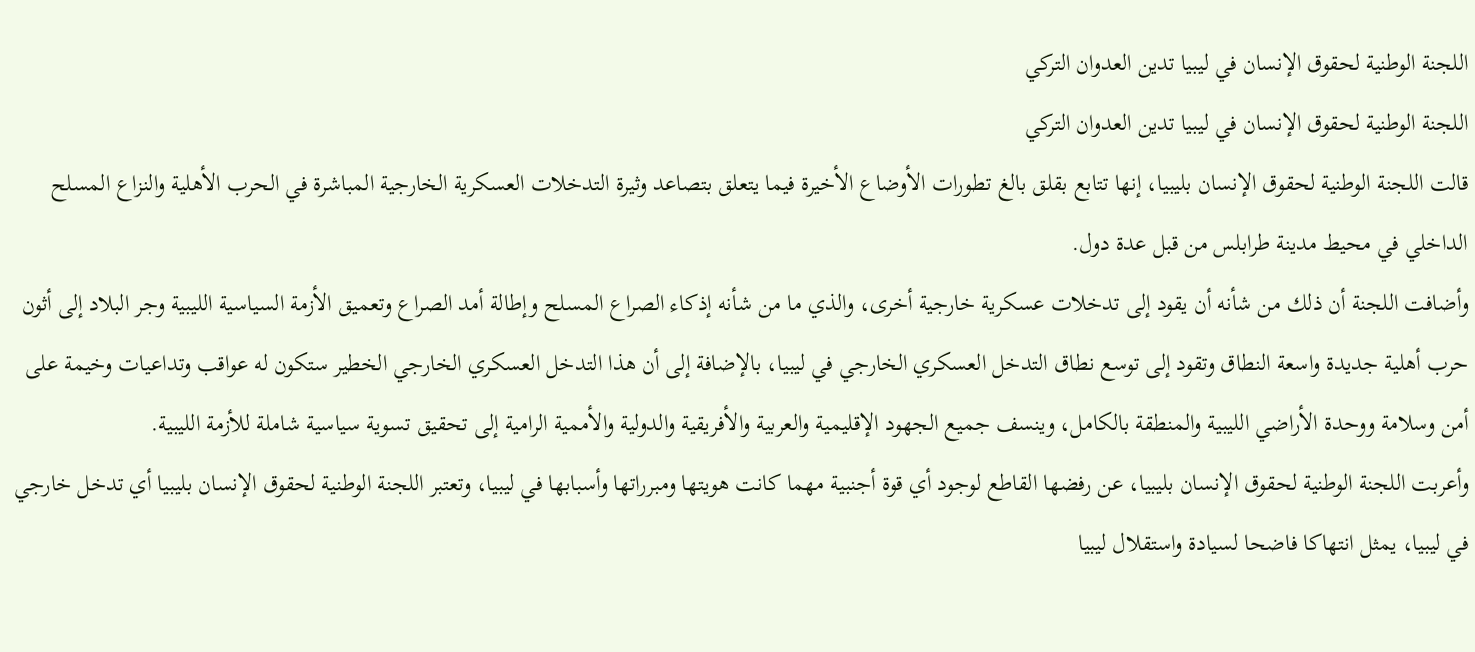اللجنة الوطنية لحقوق الإنسان في ليبيا تدين العدوان التركي
اللجنة الوطنية لحقوق الإنسان في ليبيا تدين العدوان التركي
قالت اللجنة الوطنية لحقوق الإنسان بليبيا، إنها تتابع بقلق بالغ تطورات الأوضاع الأخيرة فيما يتعلق بتصاعد وثيرة التدخلات العسكرية الخارجية المباشرة في الحرب الأهلية والنزاع المسلح الداخلي في محيط مدينة طرابلس من قبل عدة دول.
وأضافت اللجنة أن ذلك من شأنه أن يقود إلى تدخلات عسكرية خارجية أخرى، والذي ما من شأنه إذكاء الصراع المسلح وإطالة أمد الصراع وتعميق الأزمة السياسية الليبية وجر البلاد إلى أثون حرب أهلية جديدة واسعة النطاق وتقود إلى توسع نطاق التدخل العسكري الخارجي في ليبيا، بالإضافة إلى أن هذا التدخل العسكري الخارجي الخطير ستكون له عواقب وتداعيات وخيمة على أمن وسلامة ووحدة الأراضي الليبية والمنطقة بالكامل، وينسف جميع الجهود الإقليمية والعربية والأفريقية والدولية والأممية الرامية إلى تحقيق تسوية سياسية شاملة للأزمة الليبية.
وأعربت اللجنة الوطنية لحقوق الإنسان بليبيا، عن رفضها القاطع لوجود أي قوة أجنبية مهما كانت هويتها ومبرراتها وأسبابها في ليبيا، وتعتبر اللجنة الوطنية لحقوق الإنسان بليبيا أي تدخل خارجي في ليبيا، يمثل انتهاكا فاضحا لسيادة واستقلال ليبيا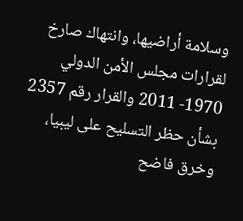وسلامة أراضيها، وانتهاك صارخ لقرارات مجلس الأمن الدولي 1970- 2011 والقرار رقم 2357 بشأن حظر التسليح على ليبيا، وخرق فاضح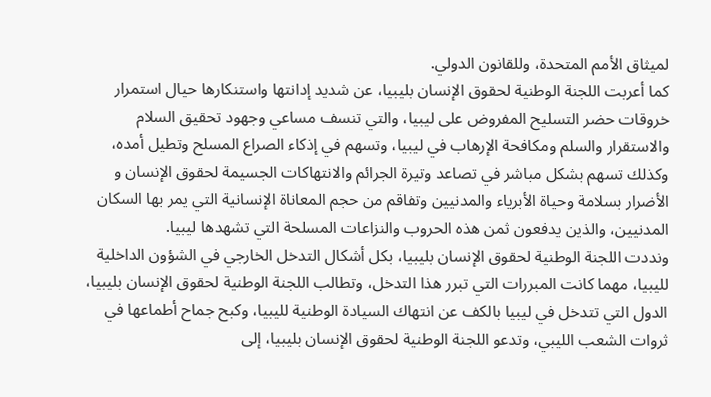لميثاق الأمم المتحدة، وللقانون الدولي.
كما أعربت اللجنة الوطنية لحقوق الإنسان بليبيا، عن شديد إدانتها واستنكارها حيال استمرار خروقات حضر التسليح المفروض على ليبيا، والتي تنسف مساعي وجهود تحقيق السلام والاستقرار والسلم ومكافحة الإرهاب في ليبيا، وتسهم في إذكاء الصراع المسلح وتطيل أمده، وكذلك تسهم بشكل مباشر في تصاعد وتيرة الجرائم والانتهاكات الجسيمة لحقوق الإنسان و الأضرار بسلامة وحياة الأبرياء والمدنيين وتفاقم من حجم المعاناة الإنسانية التي يمر بها السكان المدنيين، والذين يدفعون ثمن هذه الحروب والنزاعات المسلحة التي تشهدها ليبيا.
ونددت اللجنة الوطنية لحقوق الإنسان بليبيا، بكل أشكال التدخل الخارجي في الشؤون الداخلية لليبيا، مهما كانت المبررات التي تبرر هذا التدخل، وتطالب اللجنة الوطنية لحقوق الإنسان بليبيا، الدول التي تتدخل في ليبيا بالكف عن انتهاك السيادة الوطنية لليبيا، وكبح جماح أطماعها في ثروات الشعب الليبي، وتدعو اللجنة الوطنية لحقوق الإنسان بليبيا، إلى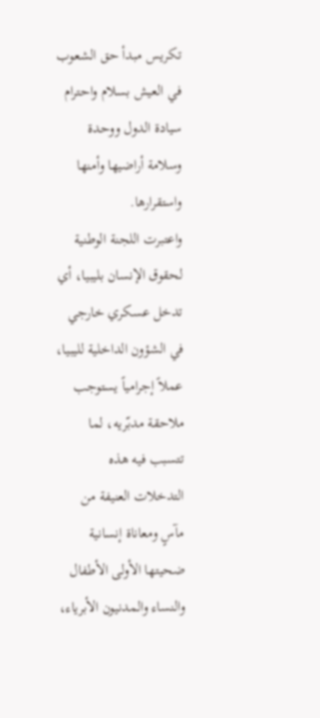تكريس مبدأ حق الشعوب في العيش بسلام واحترام سيادة الدول ووحدة وسلامة أراضيها وأمنها واستقرارها.
واعتبرت اللجنة الوطنية لحقوق الإنسان بليبيا، أي تدخل عسكري خارجي في الشؤون الداخلية لليبيا، عملاً إجرامياً يستوجب ملاحقة مدبّريه، لما تتسبب فيه هذه التدخلات العنيفة من مآسٍ ومعاناة إنسانية ضحيتها الأولى الأطفال والنساء والمدنيون الأبرياء،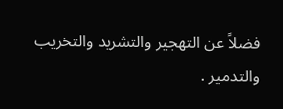فضلاً عن التهجير والتشريد والتخريب والتدمير .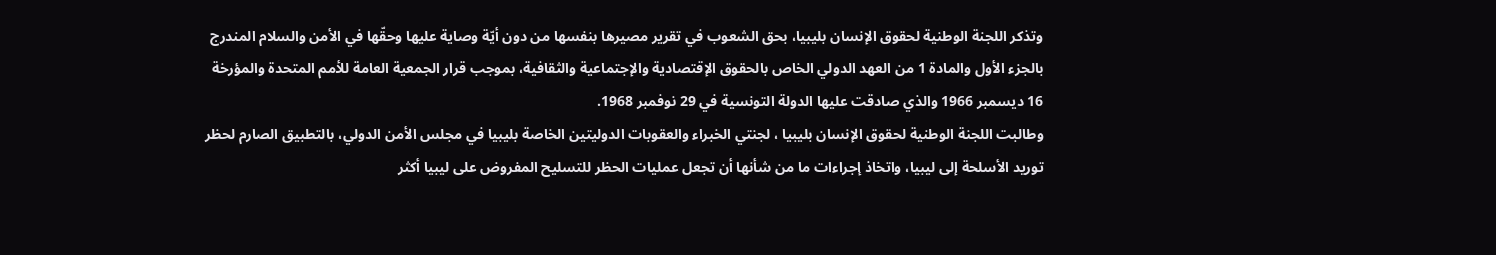وتذكر اللجنة الوطنية لحقوق الإنسان بليبيا، بحق الشعوب في تقرير مصيرها بنفسها من دون أيّة وصاية عليها وحقّها في الأمن والسلام المندرج بالجزء الأول والمادة 1 من العهد الدولي الخاص بالحقوق الإقتصادية والإجتماعية والثقافية، بموجب قرار الجمعية العامة للأمم المتحدة والمؤرخة 16 ديسمبر 1966 والذي صادقت عليها الدولة التونسية في 29 نوفمبر 1968.
وطالبت اللجنة الوطنية لحقوق الإنسان بليبيا ، لجنتي الخبراء والعقوبات الدوليتين الخاصة بليبيا في مجلس الأمن الدولي، بالتطبيق الصارم لحظر توريد الأسلحة إلى ليبيا، واتخاذ إجراءات ما من شأنها أن تجعل عمليات الحظر للتسليح المفروض على ليبيا أكثر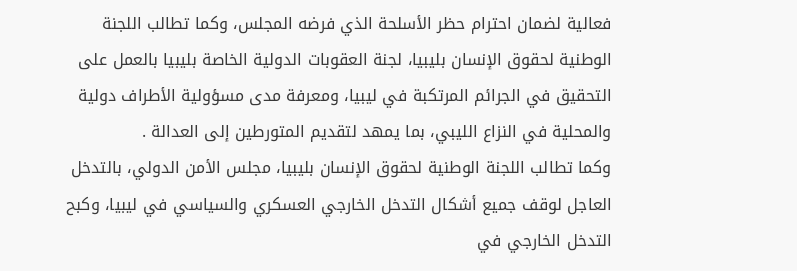فعالية لضمان احترام حظر الأسلحة الذي فرضه المجلس، وكما تطالب اللجنة الوطنية لحقوق الإنسان بليبيا، لجنة العقوبات الدولية الخاصة بليبيا بالعمل على التحقيق في الجرائم المرتكبة في ليبيا، ومعرفة مدى مسؤولية الأطراف دولية والمحلية في النزاع الليبي، بما يمهد لتقديم المتورطين إلى العدالة .
وكما تطالب اللجنة الوطنية لحقوق الإنسان بليبيا، مجلس الأمن الدولي، بالتدخل العاجل لوقف جميع أشكال التدخل الخارجي العسكري والسياسي في ليبيا، وكبح التدخل الخارجي في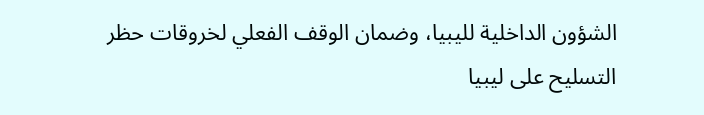الشؤون الداخلية لليبيا، وضمان الوقف الفعلي لخروقات حظر التسليح على ليبيا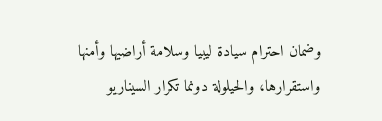وضمان احترام سيادة ليبيا وسلامة أراضيها وأمنها واستقرارها، والحيلولة دونما تكرار السيناريو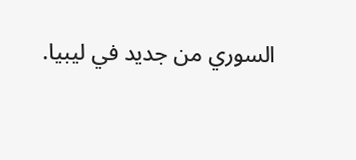السوري من جديد في ليبيا.